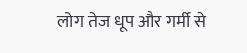लोग तेज धूप और गर्मी से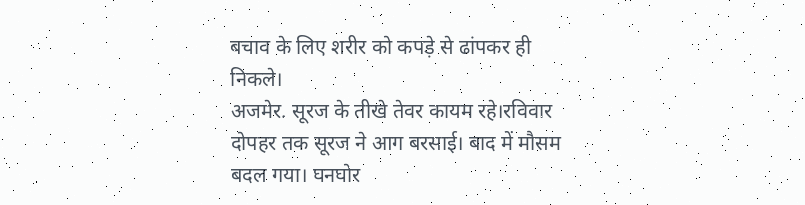बचाव के लिए शरीर को कपड़े से ढांपकर ही निकले।
अजमेर. सूरज के तीखे तेवर कायम रहे।रविवार दोपहर तक सूरज ने आग बरसाई। बाद में मौसम बदल गया। घनघोर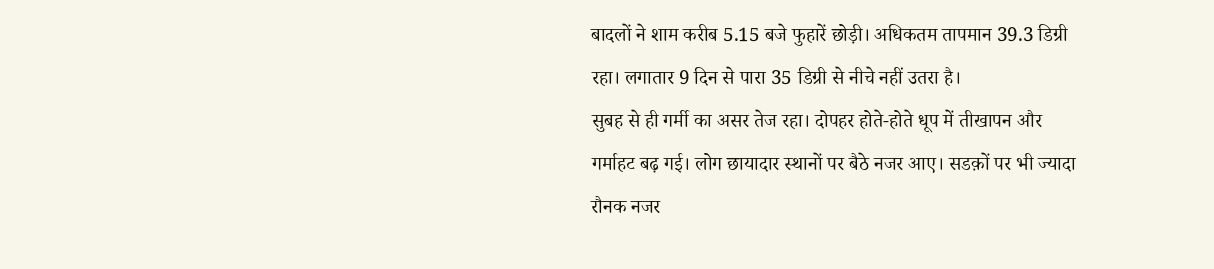बादलों ने शाम करीब 5.15 बजे फुहारें छोड़ी। अधिकतम तापमान 39.3 डिग्री रहा। लगातार 9 दिन से पारा 35 डिग्री से नीचे नहीं उतरा है।
सुबह से ही गर्मी का असर तेज रहा। दोपहर होते-होते धूप में तीखापन और गर्माहट बढ़ गई। लोग छायादार स्थानों पर बैठे नजर आए। सडक़ों पर भी ज्यादा रौनक नजर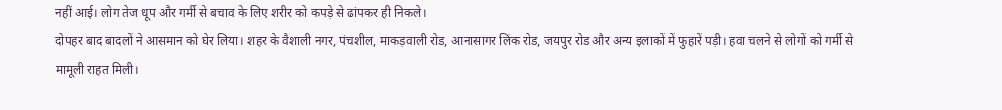नहीं आई। लोग तेज धूप और गर्मी से बचाव के लिए शरीर को कपड़े से ढांपकर ही निकले।
दोपहर बाद बादलों ने आसमान को घेर लिया। शहर के वैशाली नगर, पंचशील, माकड़वाली रोड, आनासागर लिंक रोड, जयपुर रोड और अन्य इलाकों में फुहारें पड़ी। हवा चलने से लोगों को गर्मी से मामूली राहत मिली।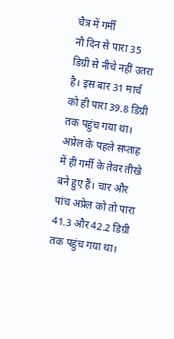चैत्र में गर्मी
नौ दिन से पारा 35 डिग्री से नीचे नहीं उतरा है। इस बार 31 मार्च को ही पारा 39.8 डिग्री तक पहुंच गया था। अप्रेल के पहले सप्ताह में ही गर्मी के तेवर तीखे बने हुए हैं। चार और पांच अप्रेल को तो पारा 41.3 और 42.2 डिग्री तक पहुंच गया था।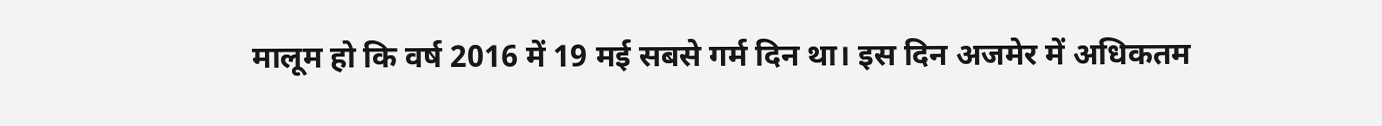मालूम हो कि वर्ष 2016 में 19 मई सबसे गर्म दिन था। इस दिन अजमेर में अधिकतम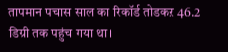तापमान पचास साल का रिकॉर्ड तोडकऱ 46.2 डिग्री तक पहुंच गया था।